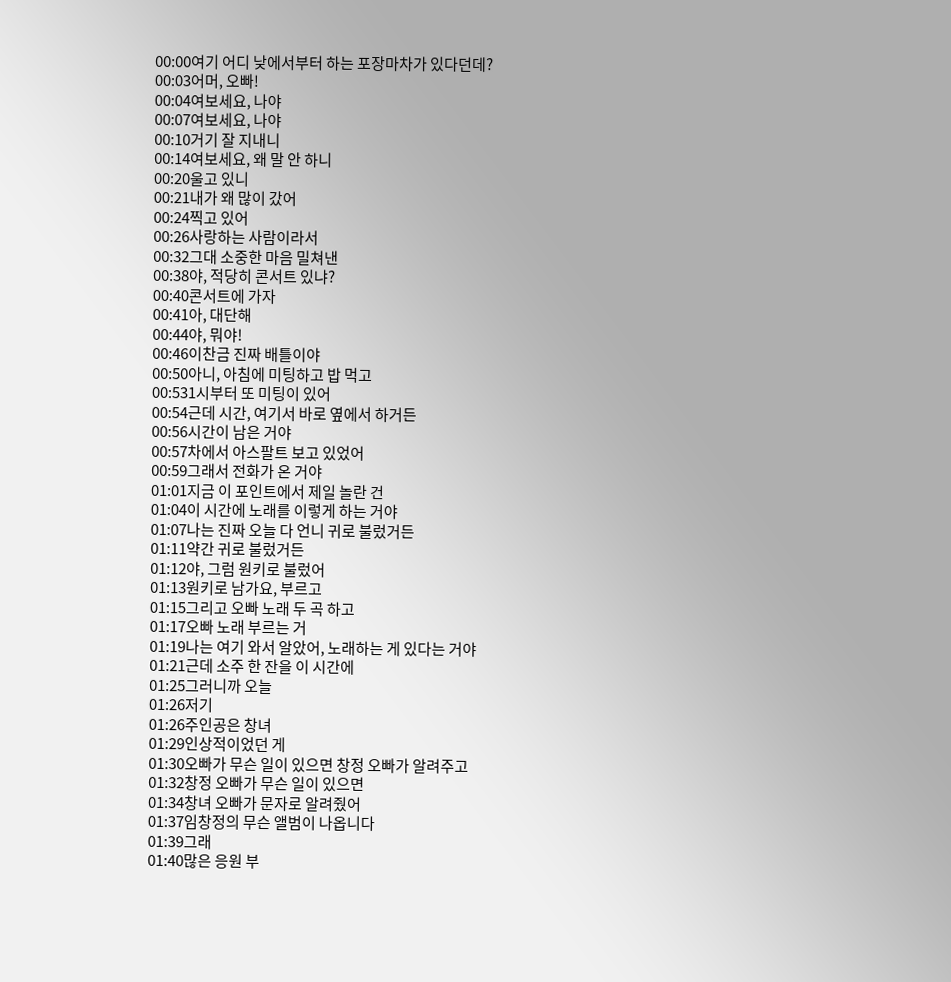00:00여기 어디 낮에서부터 하는 포장마차가 있다던데?
00:03어머, 오빠!
00:04여보세요, 나야
00:07여보세요, 나야
00:10거기 잘 지내니
00:14여보세요, 왜 말 안 하니
00:20울고 있니
00:21내가 왜 많이 갔어
00:24찍고 있어
00:26사랑하는 사람이라서
00:32그대 소중한 마음 밀쳐낸
00:38야, 적당히 콘서트 있냐?
00:40콘서트에 가자
00:41아, 대단해
00:44야, 뭐야!
00:46이찬금 진짜 배틀이야
00:50아니, 아침에 미팅하고 밥 먹고
00:531시부터 또 미팅이 있어
00:54근데 시간, 여기서 바로 옆에서 하거든
00:56시간이 남은 거야
00:57차에서 아스팔트 보고 있었어
00:59그래서 전화가 온 거야
01:01지금 이 포인트에서 제일 놀란 건
01:04이 시간에 노래를 이렇게 하는 거야
01:07나는 진짜 오늘 다 언니 귀로 불렀거든
01:11약간 귀로 불렀거든
01:12야, 그럼 원키로 불렀어
01:13원키로 남가요, 부르고
01:15그리고 오빠 노래 두 곡 하고
01:17오빠 노래 부르는 거
01:19나는 여기 와서 알았어, 노래하는 게 있다는 거야
01:21근데 소주 한 잔을 이 시간에
01:25그러니까 오늘
01:26저기
01:26주인공은 창녀
01:29인상적이었던 게
01:30오빠가 무슨 일이 있으면 창정 오빠가 알려주고
01:32창정 오빠가 무슨 일이 있으면
01:34창녀 오빠가 문자로 알려줬어
01:37임창정의 무슨 앨범이 나옵니다
01:39그래
01:40많은 응원 부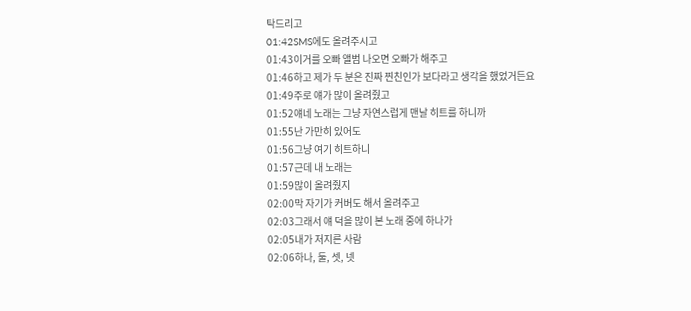탁드리고
01:42SMS에도 올려주시고
01:43이거를 오빠 앨범 나오면 오빠가 해주고
01:46하고 제가 두 분은 진짜 찐친인가 보다라고 생각을 했었거든요
01:49주로 얘가 많이 올려줬고
01:52얘네 노래는 그냥 자연스럽게 맨날 히트를 하니까
01:55난 가만히 있어도
01:56그냥 여기 히트하니
01:57근데 내 노래는
01:59많이 올려줬지
02:00막 자기가 커버도 해서 올려주고
02:03그래서 얘 덕을 많이 본 노래 중에 하나가
02:05내가 저지른 사람
02:06하나, 둘, 셋, 넷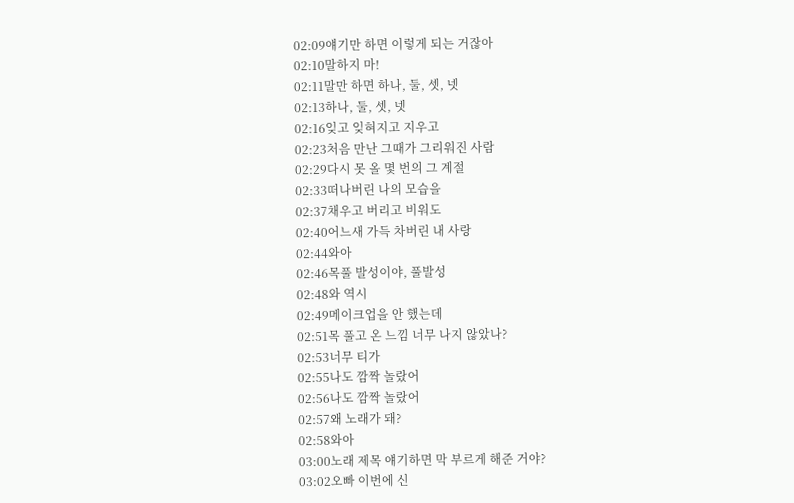02:09얘기만 하면 이렇게 되는 거잖아
02:10말하지 마!
02:11말만 하면 하나, 둘, 셋, 넷
02:13하나, 둘, 셋, 넷
02:16잊고 잊혀지고 지우고
02:23처음 만난 그때가 그리워진 사람
02:29다시 못 올 몇 번의 그 계절
02:33떠나버린 나의 모습을
02:37채우고 버리고 비워도
02:40어느새 가득 차버린 내 사랑
02:44와아
02:46목풀 발성이야, 풀발성
02:48와 역시
02:49메이크업을 안 했는데
02:51목 풀고 온 느낌 너무 나지 않았나?
02:53너무 티가
02:55나도 깜짝 놀랐어
02:56나도 깜짝 놀랐어
02:57왜 노래가 돼?
02:58와아
03:00노래 제목 얘기하면 막 부르게 해준 거야?
03:02오빠 이번에 신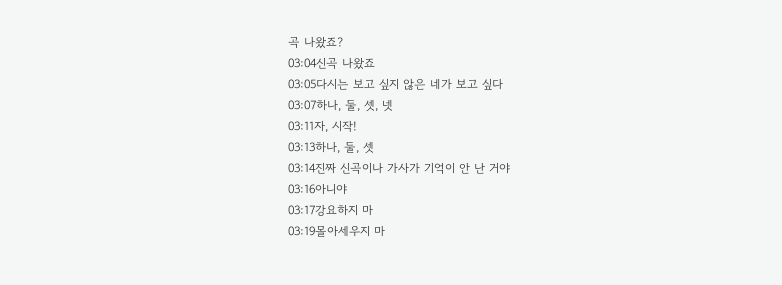곡 나왔죠?
03:04신곡 나왔죠
03:05다시는 보고 싶지 않은 네가 보고 싶다
03:07하나, 둘, 셋, 넷
03:11자, 시작!
03:13하나, 둘, 셋
03:14진짜 신곡이나 가사가 기억이 안 난 거야
03:16아니야
03:17강요하지 마
03:19몰아세우지 마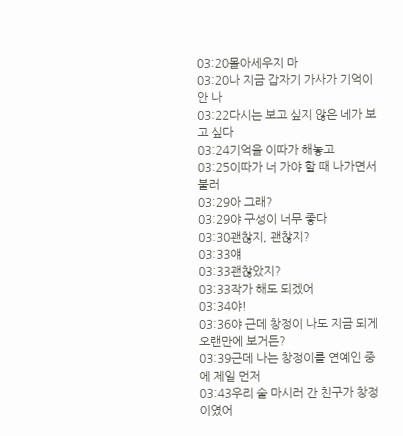03:20몰아세우지 마
03:20나 지금 갑자기 가사가 기억이 안 나
03:22다시는 보고 싶지 않은 네가 보고 싶다
03:24기억을 이따가 해놓고
03:25이따가 너 가야 할 때 나가면서 불러
03:29아 그래?
03:29야 구성이 너무 좋다
03:30괜찮지, 괜찮지?
03:33얘
03:33괜찮았지?
03:33작가 해도 되겠어
03:34야!
03:36야 근데 창정이 나도 지금 되게 오랜만에 보거든?
03:39근데 나는 창정이를 연예인 중에 제일 먼저
03:43우리 술 마시러 간 친구가 창정이였어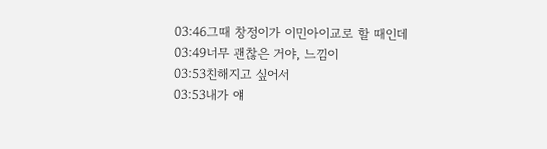03:46그때 창정이가 이민아이교로 할 때인데
03:49너무 괜찮은 거야, 느낌이
03:53친해지고 싶어서
03:53내가 얘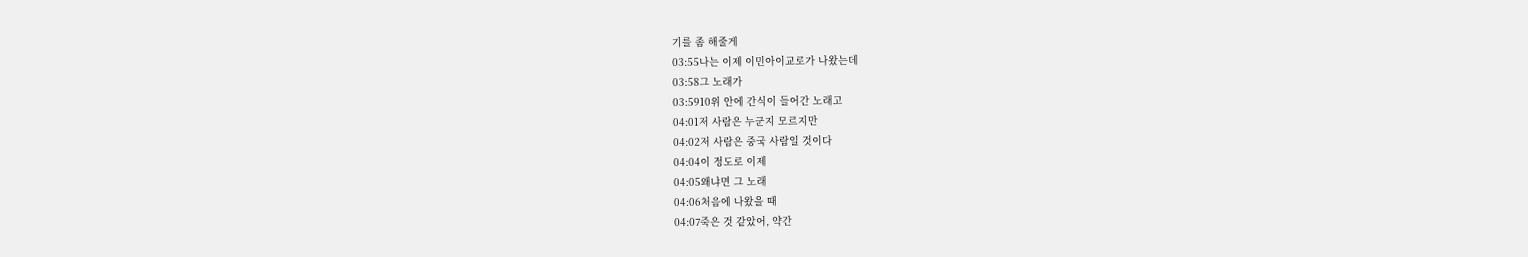기를 좀 해줄게
03:55나는 이제 이민아이교로가 나왔는데
03:58그 노래가
03:5910위 안에 간식이 들어간 노래고
04:01저 사람은 누군지 모르지만
04:02저 사람은 중국 사람일 것이다
04:04이 정도로 이제
04:05왜냐면 그 노래
04:06처음에 나왔을 때
04:07죽은 것 같았어, 약간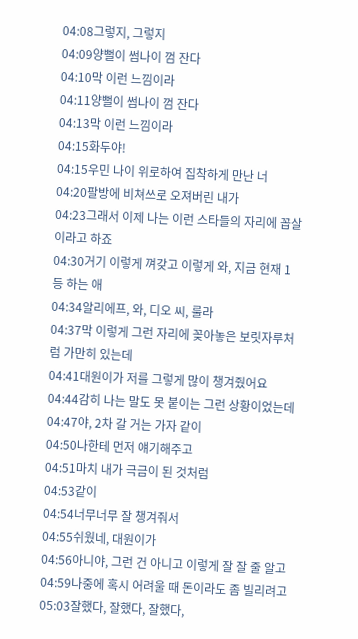04:08그렇지, 그렇지
04:09양뻘이 썸나이 껌 잔다
04:10막 이런 느낌이라
04:11양뻘이 썸나이 껌 잔다
04:13막 이런 느낌이라
04:15화두야!
04:15우민 나이 위로하여 집착하게 만난 너
04:20팔방에 비쳐쓰로 오져버린 내가
04:23그래서 이제 나는 이런 스타들의 자리에 꼽살이라고 하죠
04:30거기 이렇게 껴갖고 이렇게 와, 지금 현재 1등 하는 애
04:34알리에프, 와, 디오 씨, 룰라
04:37막 이렇게 그런 자리에 꽂아놓은 보릿자루처럼 가만히 있는데
04:41대원이가 저를 그렇게 많이 챙겨줬어요
04:44감히 나는 말도 못 붙이는 그런 상황이었는데
04:47야, 2차 갈 거는 가자 같이
04:50나한테 먼저 얘기해주고
04:51마치 내가 극금이 된 것처럼
04:53같이
04:54너무너무 잘 챙겨줘서
04:55쉬웠네, 대원이가
04:56아니야, 그런 건 아니고 이렇게 잘 잘 줄 알고
04:59나중에 혹시 어려울 때 돈이라도 좀 빌리려고
05:03잘했다, 잘했다, 잘했다,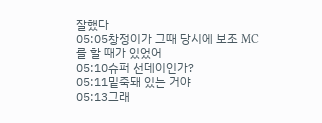잘했다
05:05창정이가 그때 당시에 보조 MC를 할 때가 있었어
05:10슈퍼 선데이인가?
05:11밑죽돼 있는 거야
05:13그래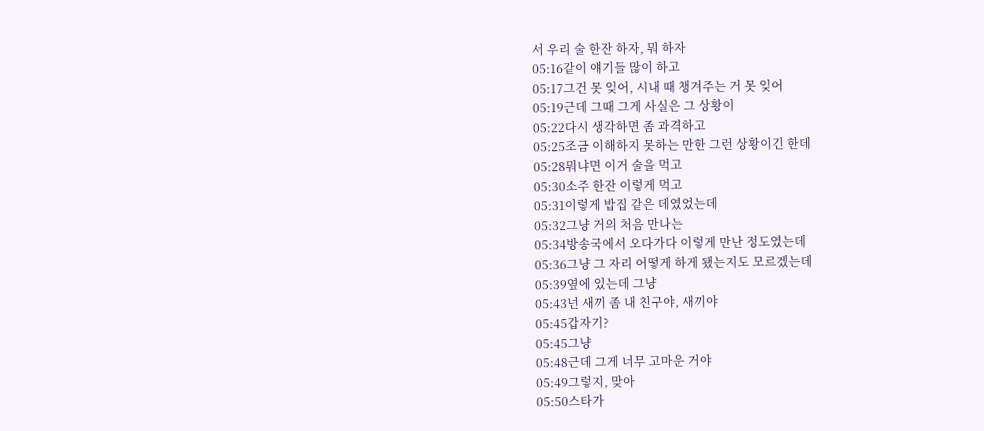서 우리 술 한잔 하자, 뭐 하자
05:16같이 얘기들 많이 하고
05:17그건 못 잊어, 시내 때 챙겨주는 거 못 잊어
05:19근데 그때 그게 사실은 그 상황이
05:22다시 생각하면 좀 과격하고
05:25조금 이해하지 못하는 만한 그런 상황이긴 한데
05:28뭐냐면 이거 술을 먹고
05:30소주 한잔 이렇게 먹고
05:31이렇게 밥집 같은 데였었는데
05:32그냥 거의 처음 만나는
05:34방송국에서 오다가다 이렇게 만난 정도였는데
05:36그냥 그 자리 어떻게 하게 됐는지도 모르겠는데
05:39옆에 있는데 그냥
05:43넌 새끼 좀 내 친구야, 새끼야
05:45갑자기?
05:45그냥
05:48근데 그게 너무 고마운 거야
05:49그렇지, 맞아
05:50스타가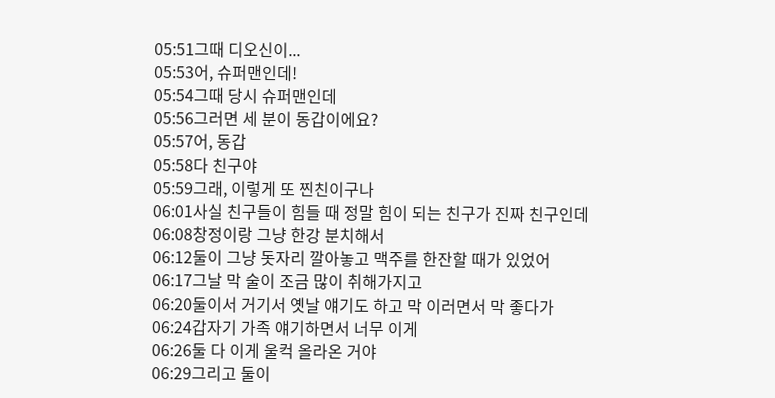05:51그때 디오신이...
05:53어, 슈퍼맨인데!
05:54그때 당시 슈퍼맨인데
05:56그러면 세 분이 동갑이에요?
05:57어, 동갑
05:58다 친구야
05:59그래, 이렇게 또 찐친이구나
06:01사실 친구들이 힘들 때 정말 힘이 되는 친구가 진짜 친구인데
06:08창정이랑 그냥 한강 분치해서
06:12둘이 그냥 돗자리 깔아놓고 맥주를 한잔할 때가 있었어
06:17그날 막 술이 조금 많이 취해가지고
06:20둘이서 거기서 옛날 얘기도 하고 막 이러면서 막 좋다가
06:24갑자기 가족 얘기하면서 너무 이게
06:26둘 다 이게 울컥 올라온 거야
06:29그리고 둘이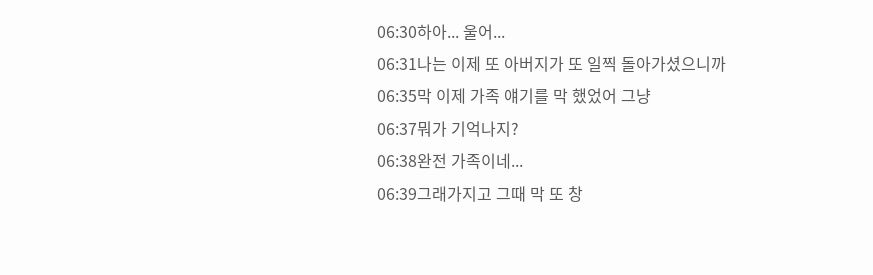06:30하아... 울어...
06:31나는 이제 또 아버지가 또 일찍 돌아가셨으니까
06:35막 이제 가족 얘기를 막 했었어 그냥
06:37뭐가 기억나지?
06:38완전 가족이네...
06:39그래가지고 그때 막 또 창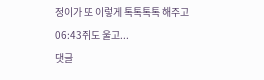정이가 또 이렇게 톡톡톡톡 해주고
06:43쥐도 울고...
댓글